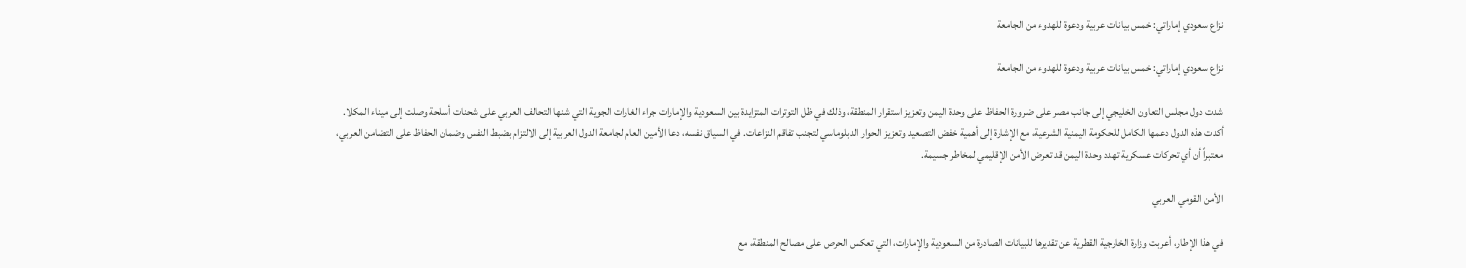نزاع سعودي إماراتي: خمس بيانات عربية ودعوة للهدوء من الجامعة

نزاع سعودي إماراتي: خمس بيانات عربية ودعوة للهدوء من الجامعة

شدت دول مجلس التعاون الخليجي إلى جانب مصر على ضرورة الحفاظ على وحدة اليمن وتعزيز استقرار المنطقة، وذلك في ظل التوترات المتزايدة بين السعودية والإمارات جراء الغارات الجوية التي شنها التحالف العربي على شحنات أسلحة وصلت إلى ميناء المكلا. أكدت هذه الدول دعمها الكامل للحكومة اليمنية الشرعية، مع الإشارة إلى أهمية خفض التصعيد وتعزيز الحوار الدبلوماسي لتجنب تفاقم النزاعات. في السياق نفسه، دعا الأمين العام لجامعة الدول العربية إلى الالتزام بضبط النفس وضمان الحفاظ على التضامن العربي، معتبراً أن أي تحركات عسكرية تهدد وحدة اليمن قد تعرض الأمن الإقليمي لمخاطر جسيمة.

الأمن القومي العربي

في هذا الإطار، أعربت وزارة الخارجية القطرية عن تقديرها للبيانات الصادرة من السعودية والإمارات، التي تعكس الحرص على مصالح المنطقة، مع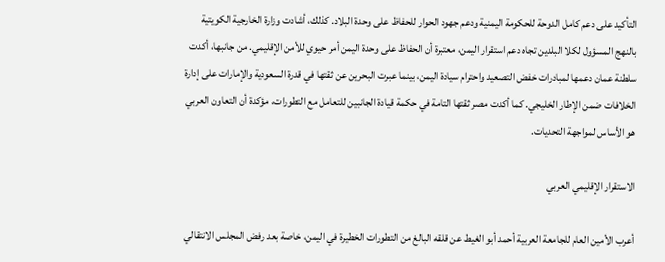التأكيد على دعم كامل الدوحة للحكومة اليمنية ودعم جهود الحوار للحفاظ على وحدة البلاد. كذلك، أشادت وزارة الخارجية الكويتية بالنهج المسؤول لكلا البلدين تجاه دعم استقرار اليمن، معتبرة أن الحفاظ على وحدة اليمن أمر حيوي للأمن الإقليمي. من جانبها، أكدت سلطنة عمان دعمها لمبادرات خفض التصعيد واحترام سيادة اليمن، بينما عبرت البحرين عن ثقتها في قدرة السعودية والإمارات على إدارة الخلافات ضمن الإطار الخليجي. كما أكدت مصر ثقتها التامة في حكمة قيادة الجانبين للتعامل مع التطورات، مؤكدة أن التعاون العربي هو الأساس لمواجهة التحديات.

الاستقرار الإقليمي العربي

أعرب الأمين العام للجامعة العربية أحمد أبو الغيط عن قلقه البالغ من التطورات الخطيرة في اليمن، خاصة بعد رفض المجلس الانتقالي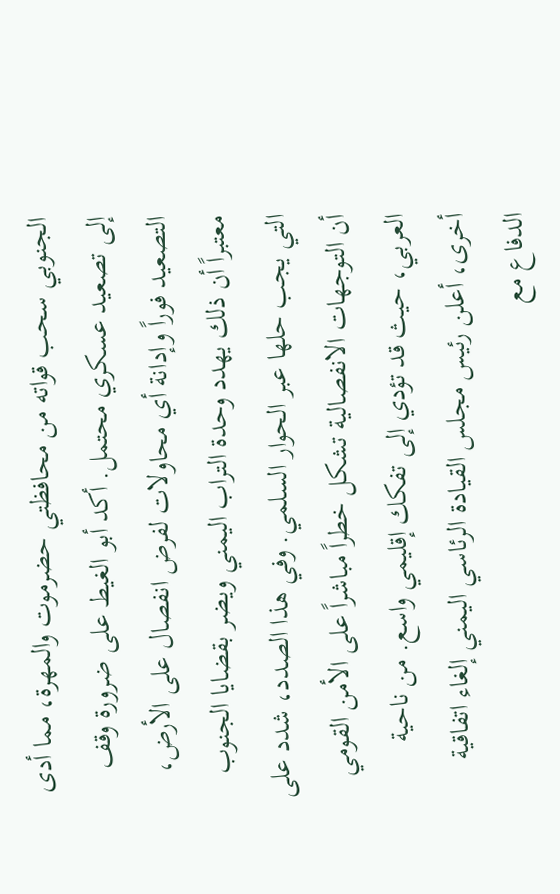الجنوبي سحب قواته من محافظتي حضرموت والمهرة، مما أدى إلى تصعيد عسكري محتمل. أكد أبو الغيط على ضرورة وقف التصعيد فوراً وإدانة أي محاولات لفرض انفصال على الأرض، معتبراً أن ذلك يهدد وحدة التراب اليمني ويضر بقضايا الجنوب التي يجب حلها عبر الحوار السلمي. وفي هذا الصدد، شدد على أن التوجهات الانفصالية تشكل خطراً مباشراً على الأمن القومي العربي، حيث قد تؤدي إلى تفكك إقليمي واسع. من ناحية أخرى، أعلن رئيس مجلس القيادة الرئاسي اليمني إلغاء اتفاقية الدفاع مع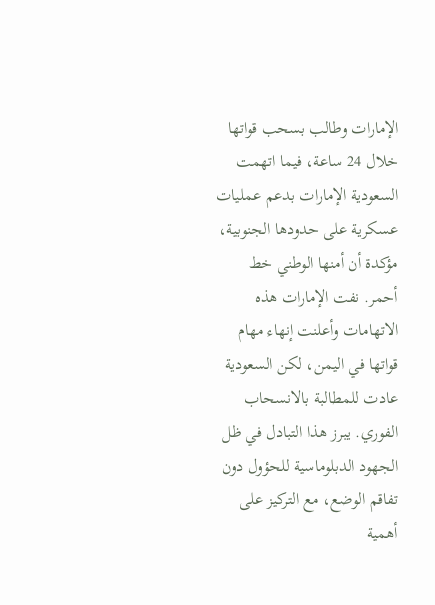الإمارات وطالب بسحب قواتها خلال 24 ساعة، فيما اتهمت السعودية الإمارات بدعم عمليات عسكرية على حدودها الجنوبية، مؤكدة أن أمنها الوطني خط أحمر. نفت الإمارات هذه الاتهامات وأعلنت إنهاء مهام قواتها في اليمن، لكن السعودية عادت للمطالبة بالانسحاب الفوري. يبرز هذا التبادل في ظل الجهود الدبلوماسية للحؤول دون تفاقم الوضع، مع التركيز على أهمية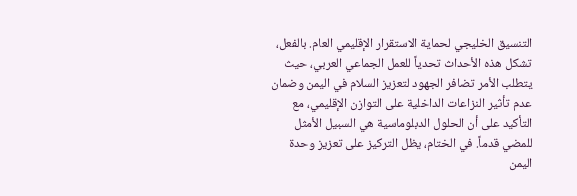التنسيق الخليجي لحماية الاستقرار الإقليمي العام. بالفعل، تشكل هذه الأحداث تحدياً للعمل الجماعي العربي، حيث يتطلب الأمر تضافر الجهود لتعزيز السلام في اليمن وضمان عدم تأثير النزاعات الداخلية على التوازن الإقليمي، مع التأكيد على أن الحلول الدبلوماسية هي السبيل الأمثل للمضي قدماً. في الختام، يظل التركيز على تعزيز وحدة اليمن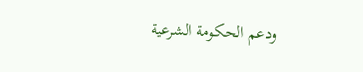ودعم الحكومة الشرعية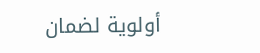أولوية لضمان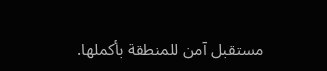مستقبل آمن للمنطقة بأكملها.